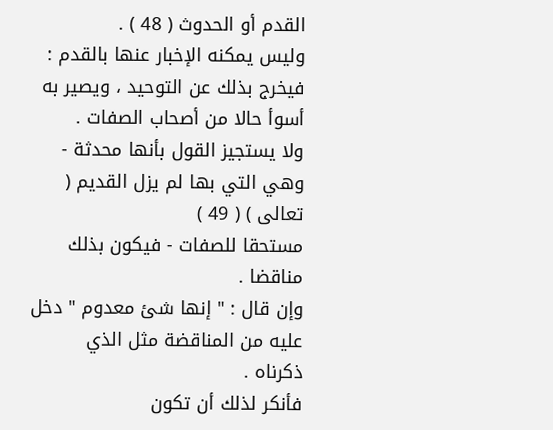القدم أو الحدوث ( 48 ) .
وليس يمكنه الإخبار عنها بالقدم : فيخرج بذلك عن التوحيد ، ويصير به
أسوأ حالا من أصحاب الصفات .
ولا يستجيز القول بأنها محدثة - وهي التي بها لم يزل القديم ( تعالى ) ( 49 )
مستحقا للصفات - فيكون بذلك مناقضا .
وإن قال : " إنها شئ معدوم " دخل عليه من المناقضة مثل الذي
ذكرناه .
فأنكر لذلك أن تكون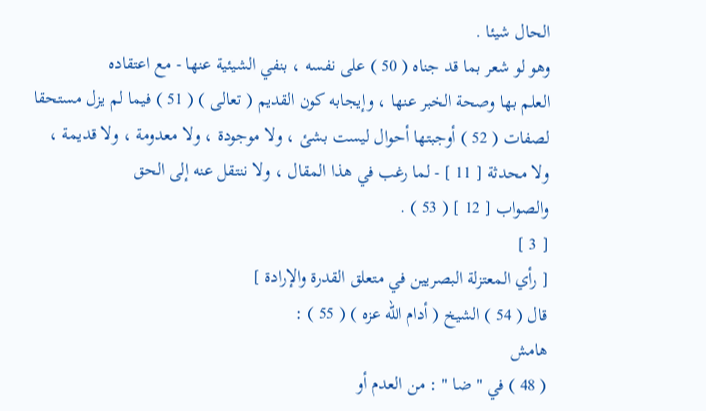الحال شيئا .
وهو لو شعر بما قد جناه ( 50 ) على نفسه ، بنفي الشيئية عنها - مع اعتقاده
العلم بها وصحة الخبر عنها ، وإيجابه كون القديم ( تعالى ) ( 51 ) فيما لم يزل مستحقا
لصفات ( 52 ) أوجبتها أحوال ليست بشئ ، ولا موجودة ، ولا معدومة ، ولا قديمة ،
ولا محدثة [ 11 ] - لما رغب في هذا المقال ، ولا ننتقل عنه إلى الحق
والصواب [ 12 ] ( 53 ) .
[ 3 ]
[ رأي المعتزلة البصريين في متعلق القدرة والإرادة ]
قال ( 54 ) الشيخ ( أدام الله عزه ) ( 55 ) :
هامش
( 48 ) في " ضا " : من العدم أو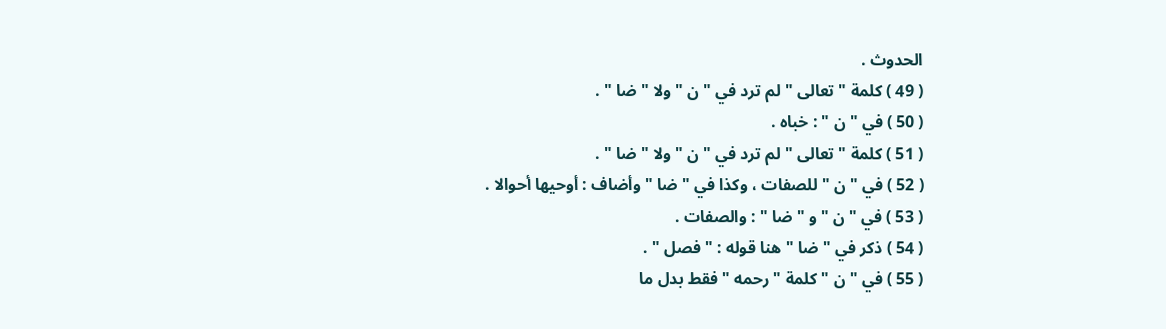الحدوث .
( 49 ) كلمة " تعالى " لم ترد في " ن " ولا " ضا " .
( 50 ) في " ن " : خباه .
( 51 ) كلمة " تعالى " لم ترد في " ن " ولا " ضا " .
( 52 ) في " ن " للصفات ، وكذا في " ضا " وأضاف : أوحيها أحوالا .
( 53 ) في " ن " و " ضا " : والصفات .
( 54 ) ذكر في " ضا " هنا قوله : " فصل " .
( 55 ) في " ن " كلمة " رحمه " فقط بدل ما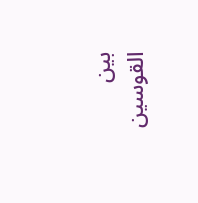بين القوسين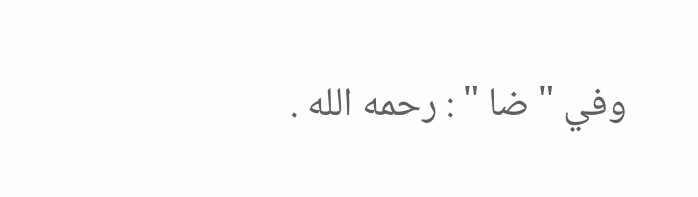وفي " ضا " : رحمه الله .